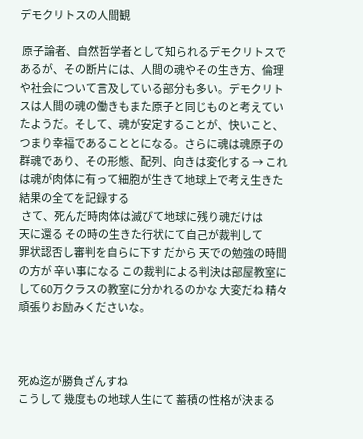デモクリトスの人間観

 原子論者、自然哲学者として知られるデモクリトスであるが、その断片には、人間の魂やその生き方、倫理や社会について言及している部分も多い。デモクリトスは人間の魂の働きもまた原子と同じものと考えていたようだ。そして、魂が安定することが、快いこと、つまり幸福であることとになる。さらに魂は魂原子の群魂であり、その形態、配列、向きは変化する → これは魂が肉体に有って細胞が生きて地球上で考え生きた結果の全てを記録する
 さて、死んだ時肉体は滅びて地球に残り魂だけは
天に還る その時の生きた行状にて自己が裁判して
罪状認否し審判を自らに下す だから 天での勉強の時間の方が 辛い事になる この裁判による判決は部屋教室にして60万クラスの教室に分かれるのかな 大変だね 精々頑張りお励みくださいな。



死ぬ迄が勝負ざんすね
こうして 幾度もの地球人生にて 蓄積の性格が決まる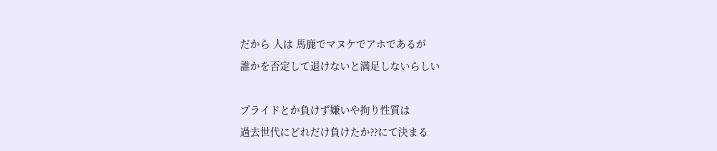だから 人は 馬鹿でマヌケでアホであるが
誰かを否定して退けないと満足しないらしい

プライドとか負けず嫌いや拘り性質は
過去世代にどれだけ負けたか⁇にて決まる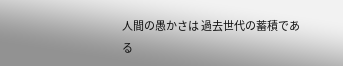人間の愚かさは 過去世代の蓄積である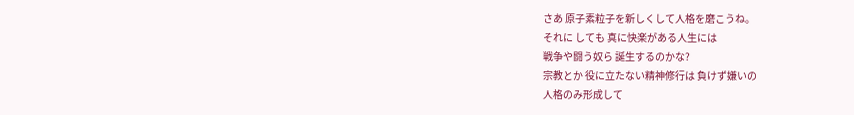さあ 原子素粒子を新しくして人格を磨こうね。
それに しても 真に快楽がある人生には
戦争や闘う奴ら 誕生するのかな?
宗教とか 役に立たない精神修行は 負けず嫌いの
人格のみ形成して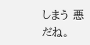しまう 悪だね。